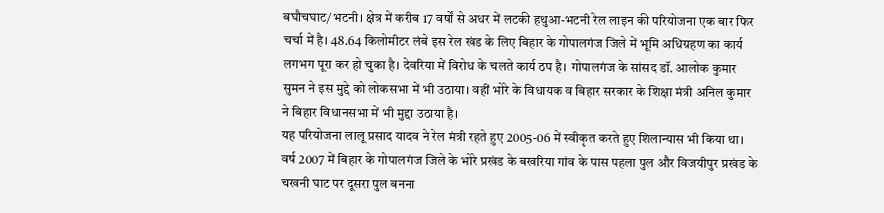बघौचघाट/भटनी। क्षेत्र में करीब 17 वर्षों से अधर में लटकी हथुआ-भटनी रेल लाइन की परियोजना एक बार फिर चर्चा में है। 48.64 किलोमीटर लंबे इस रेल खंड के लिए बिहार के गोपालगंज जिले में भूमि अधिग्रहण का कार्य लगभग पूरा कर हो चुका है। देवरिया में विरोध के चलते कार्य ठप है। गोपालगंज के सांसद डॉ. आलोक कुमार सुमन ने इस मुद्दे को लोकसभा में भी उठाया। वहीं भोरे के विधायक व बिहार सरकार के शिक्षा मंत्री अनिल कुमार ने बिहार विधानसभा में भी मुद्दा उठाया है।
यह परियोजना लालू प्रसाद यादव ने रेल मंत्री रहते हुए 2005-06 में स्वीकृत करते हुए शिलान्यास भी किया था। वर्ष 2007 में बिहार के गोपालगंज जिले के भोरे प्रखंड के बखरिया गांव के पास पहला पुल और विजयीपुर प्रखंड के चखनी घाट पर दूसरा पुल बनना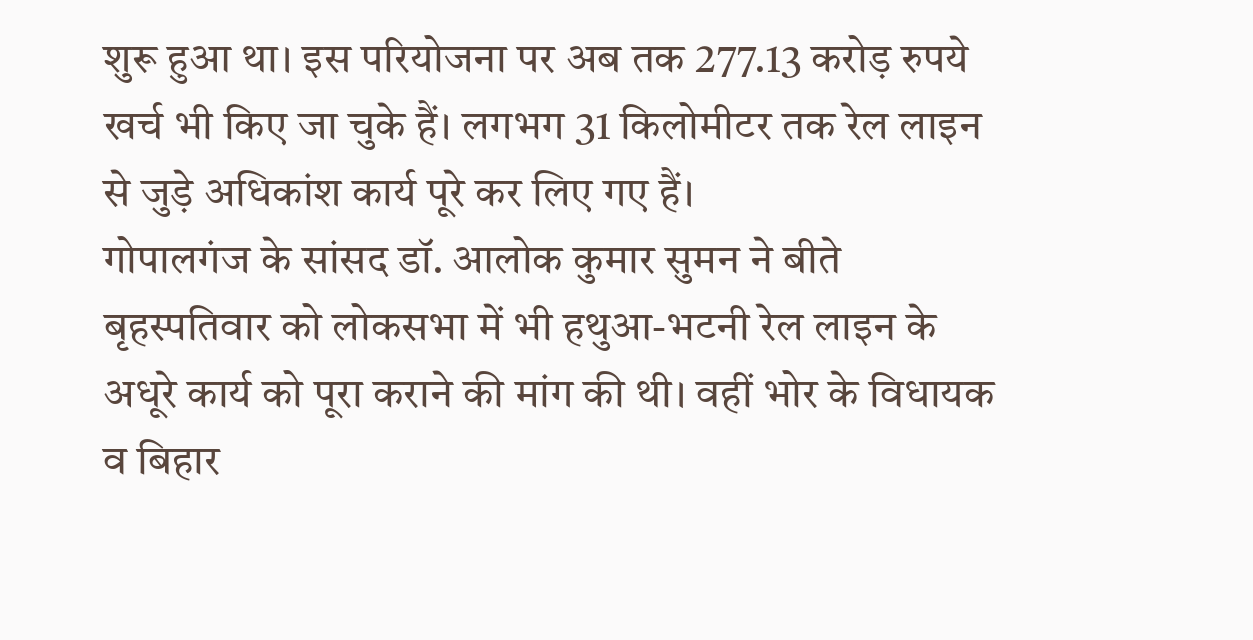शुरू हुआ था। इस परियोजना पर अब तक 277.13 करोड़ रुपये खर्च भी किए जा चुके हैं। लगभग 31 किलोमीटर तक रेल लाइन से जुड़े अधिकांश कार्य पूरे कर लिए गए हैं।
गोपालगंज के सांसद डॉ. आलोक कुमार सुमन ने बीते बृहस्पतिवार को लोकसभा में भी हथुआ-भटनी रेल लाइन के अधूरे कार्य को पूरा कराने की मांग की थी। वहीं भोर के विधायक व बिहार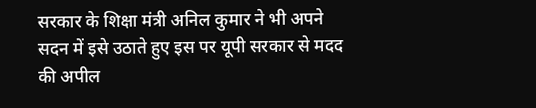सरकार के शिक्षा मंत्री अनिल कुमार ने भी अपने सदन में इसे उठाते हुए इस पर यूपी सरकार से मदद की अपील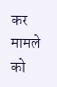कर मामले को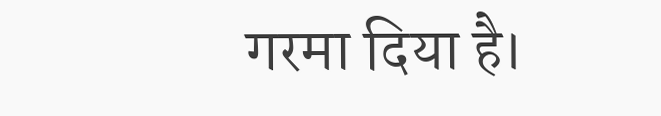गरमा दिया है।